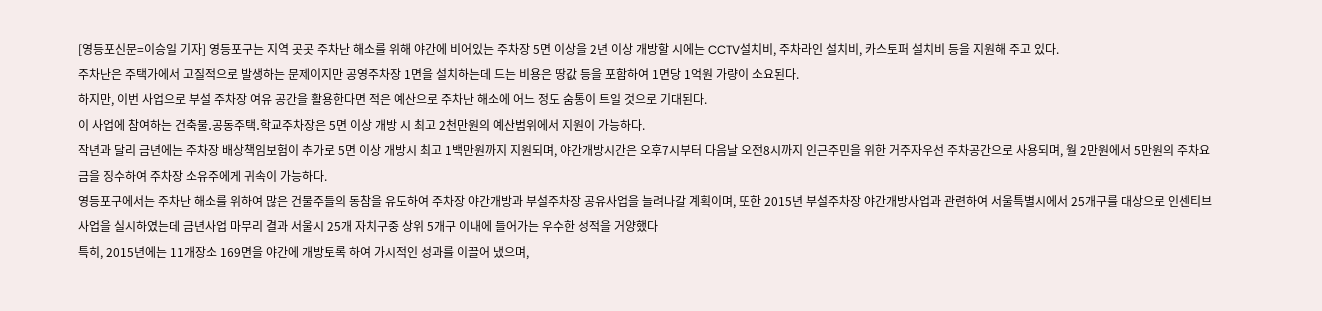[영등포신문=이승일 기자] 영등포구는 지역 곳곳 주차난 해소를 위해 야간에 비어있는 주차장 5면 이상을 2년 이상 개방할 시에는 CCTV설치비, 주차라인 설치비, 카스토퍼 설치비 등을 지원해 주고 있다.
주차난은 주택가에서 고질적으로 발생하는 문제이지만 공영주차장 1면을 설치하는데 드는 비용은 땅값 등을 포함하여 1면당 1억원 가량이 소요된다.
하지만, 이번 사업으로 부설 주차장 여유 공간을 활용한다면 적은 예산으로 주차난 해소에 어느 정도 숨통이 트일 것으로 기대된다.
이 사업에 참여하는 건축물․공동주택․학교주차장은 5면 이상 개방 시 최고 2천만원의 예산범위에서 지원이 가능하다.
작년과 달리 금년에는 주차장 배상책임보험이 추가로 5면 이상 개방시 최고 1백만원까지 지원되며, 야간개방시간은 오후7시부터 다음날 오전8시까지 인근주민을 위한 거주자우선 주차공간으로 사용되며, 월 2만원에서 5만원의 주차요금을 징수하여 주차장 소유주에게 귀속이 가능하다.
영등포구에서는 주차난 해소를 위하여 많은 건물주들의 동참을 유도하여 주차장 야간개방과 부설주차장 공유사업을 늘려나갈 계획이며, 또한 2015년 부설주차장 야간개방사업과 관련하여 서울특별시에서 25개구를 대상으로 인센티브사업을 실시하였는데 금년사업 마무리 결과 서울시 25개 자치구중 상위 5개구 이내에 들어가는 우수한 성적을 거양했다
특히, 2015년에는 11개장소 169면을 야간에 개방토록 하여 가시적인 성과를 이끌어 냈으며,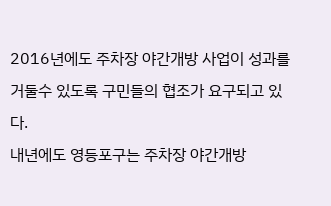2016년에도 주차장 야간개방 사업이 성과를 거둘수 있도록 구민들의 협조가 요구되고 있다.
내년에도 영등포구는 주차장 야간개방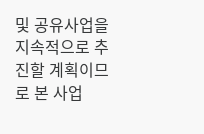및 공유사업을 지속적으로 추진할 계획이므로 본 사업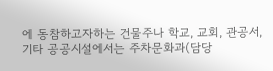에 동참하고자하는 건물주나 학교, 교회, 관공서, 기타 공공시설에서는 주차문화과(담당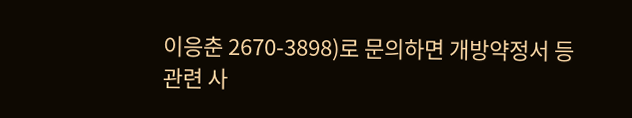이응춘 2670-3898)로 문의하면 개방약정서 등 관련 사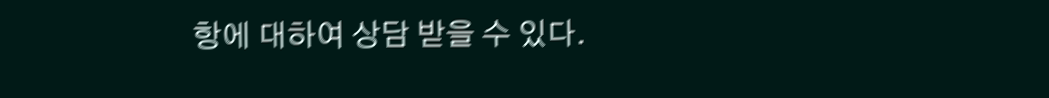항에 대하여 상담 받을 수 있다.